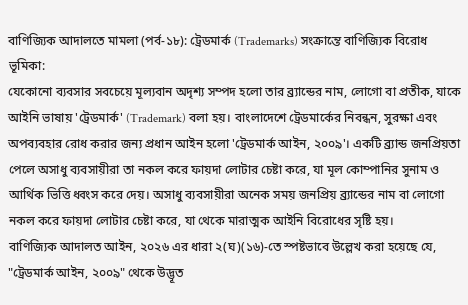বাণিজ্যিক আদালতে মামলা (পর্ব-১৮): ট্রেডমার্ক (Trademarks) সংক্রান্তে বাণিজ্যিক বিরোধ
ভূমিকা:
যেকোনো ব্যবসার সবচেয়ে মূল্যবান অদৃশ্য সম্পদ হলো তার ব্র্যান্ডের নাম, লোগো বা প্রতীক, যাকে আইনি ভাষায় 'ট্রেডমার্ক' (Trademark) বলা হয়। বাংলাদেশে ট্রেডমার্কের নিবন্ধন, সুরক্ষা এবং অপব্যবহার রোধ করার জন্য প্রধান আইন হলো 'ট্রেডমার্ক আইন, ২০০৯'। একটি ব্র্যান্ড জনপ্রিয়তা পেলে অসাধু ব্যবসায়ীরা তা নকল করে ফায়দা লোটার চেষ্টা করে, যা মূল কোম্পানির সুনাম ও আর্থিক ভিত্তি ধ্বংস করে দেয়। অসাধু ব্যবসায়ীরা অনেক সময় জনপ্রিয় ব্র্যান্ডের নাম বা লোগো নকল করে ফায়দা লোটার চেষ্টা করে, যা থেকে মারাত্মক আইনি বিরোধের সৃষ্টি হয়।
বাণিজ্যিক আদালত আইন, ২০২৬ এর ধারা ২(ঘ)(১৬)-তে স্পষ্টভাবে উল্লেখ করা হয়েছে যে, "ট্রেডমার্ক আইন, ২০০৯" থেকে উদ্ভূত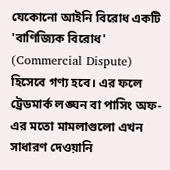যেকোনো আইনি বিরোধ একটি 'বাণিজ্যিক বিরোধ' (Commercial Dispute) হিসেবে গণ্য হবে। এর ফলে ট্রেডমার্ক লঙ্ঘন বা পাসিং অফ-এর মতো মামলাগুলো এখন সাধারণ দেওয়ানি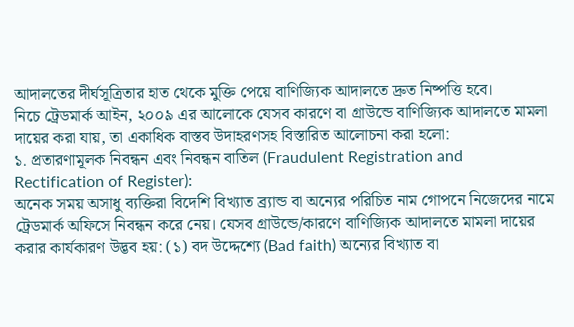আদালতের দীর্ঘসূত্রিতার হাত থেকে মুক্তি পেয়ে বাণিজ্যিক আদালতে দ্রুত নিষ্পত্তি হবে।
নিচে ট্রেডমার্ক আইন, ২০০৯ এর আলোকে যেসব কারণে বা গ্রাউন্ডে বাণিজ্যিক আদালতে মামলা দায়ের করা যায়, তা একাধিক বাস্তব উদাহরণসহ বিস্তারিত আলোচনা করা হলো:
১. প্রতারণামূলক নিবন্ধন এবং নিবন্ধন বাতিল (Fraudulent Registration and Rectification of Register):
অনেক সময় অসাধু ব্যক্তিরা বিদেশি বিখ্যাত ব্র্যান্ড বা অন্যের পরিচিত নাম গোপনে নিজেদের নামে ট্রেডমার্ক অফিসে নিবন্ধন করে নেয়। যেসব গ্রাউন্ডে/কারণে বাণিজ্যিক আদালতে মামলা দায়ের করার কার্যকারণ উদ্ভব হয়: (১) বদ উদ্দেশ্যে (Bad faith) অন্যের বিখ্যাত বা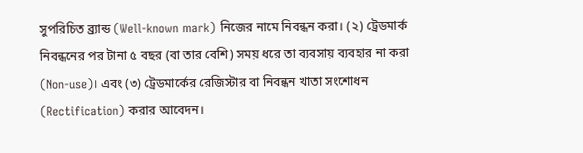সুপরিচিত ব্র্যান্ড (Well-known mark) নিজের নামে নিবন্ধন করা। (২) ট্রেডমার্ক নিবন্ধনের পর টানা ৫ বছর (বা তার বেশি) সময় ধরে তা ব্যবসায় ব্যবহার না করা (Non-use)। এবং (৩) ট্রেডমার্কের রেজিস্টার বা নিবন্ধন খাতা সংশোধন (Rectification) করার আবেদন।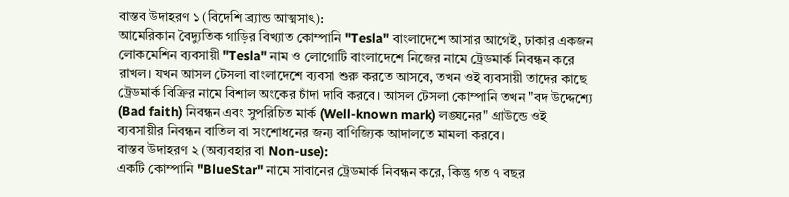বাস্তব উদাহরণ ১ (বিদেশি ব্র্যান্ড আত্মসাৎ):
আমেরিকান বৈদ্যুতিক গাড়ির বিখ্যাত কোম্পানি "Tesla" বাংলাদেশে আসার আগেই, ঢাকার একজন লোকমেশিন ব্যবসায়ী "Tesla" নাম ও লোগোটি বাংলাদেশে নিজের নামে ট্রেডমার্ক নিবন্ধন করে রাখল। যখন আসল টেসলা বাংলাদেশে ব্যবসা শুরু করতে আসবে, তখন ওই ব্যবসায়ী তাদের কাছে ট্রেডমার্ক বিক্রির নামে বিশাল অংকের চাঁদা দাবি করবে। আসল টেসলা কোম্পানি তখন "বদ উদ্দেশ্যে (Bad faith) নিবন্ধন এবং সুপরিচিত মার্ক (Well-known mark) লঙ্ঘনের" গ্রাউন্ডে ওই ব্যবসায়ীর নিবন্ধন বাতিল বা সংশোধনের জন্য বাণিজ্যিক আদালতে মামলা করবে।
বাস্তব উদাহরণ ২ (অব্যবহার বা Non-use):
একটি কোম্পানি "BlueStar" নামে সাবানের ট্রেডমার্ক নিবন্ধন করে, কিন্তু গত ৭ বছর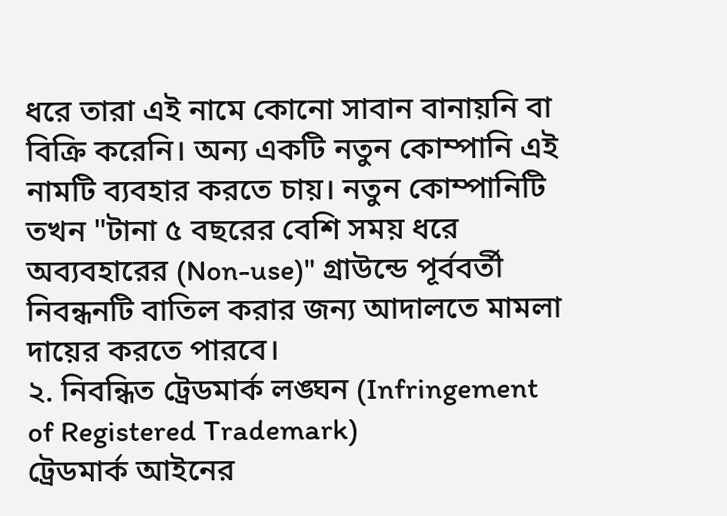ধরে তারা এই নামে কোনো সাবান বানায়নি বা বিক্রি করেনি। অন্য একটি নতুন কোম্পানি এই নামটি ব্যবহার করতে চায়। নতুন কোম্পানিটি তখন "টানা ৫ বছরের বেশি সময় ধরে অব্যবহারের (Non-use)" গ্রাউন্ডে পূর্ববর্তী নিবন্ধনটি বাতিল করার জন্য আদালতে মামলা দায়ের করতে পারবে।
২. নিবন্ধিত ট্রেডমার্ক লঙ্ঘন (Infringement of Registered Trademark)
ট্রেডমার্ক আইনের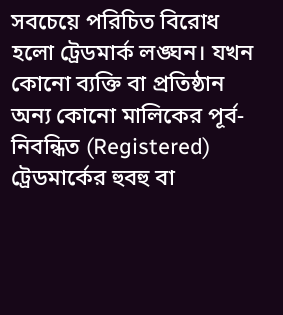সবচেয়ে পরিচিত বিরোধ হলো ট্রেডমার্ক লঙ্ঘন। যখন কোনো ব্যক্তি বা প্রতিষ্ঠান অন্য কোনো মালিকের পূর্ব-নিবন্ধিত (Registered) ট্রেডমার্কের হুবহু বা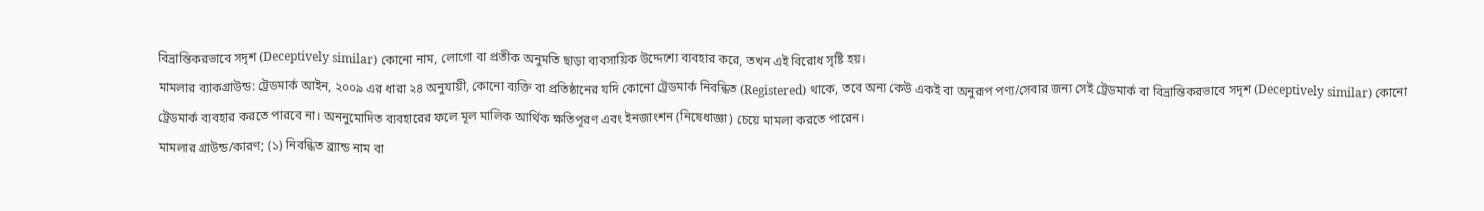বিভ্রান্তিকরভাবে সদৃশ (Deceptively similar) কোনো নাম, লোগো বা প্রতীক অনুমতি ছাড়া ব্যবসায়িক উদ্দেশ্যে ব্যবহার করে, তখন এই বিরোধ সৃষ্টি হয়।
মামলার ব্যাকগ্রাউন্ড: ট্রেডমার্ক আইন, ২০০৯ এর ধারা ২৪ অনুযায়ী, কোনো ব্যক্তি বা প্রতিষ্ঠানের যদি কোনো ট্রেডমার্ক নিবন্ধিত (Registered) থাকে, তবে অন্য কেউ একই বা অনুরূপ পণ্য/সেবার জন্য সেই ট্রেডমার্ক বা বিভ্রান্তিকরভাবে সদৃশ (Deceptively similar) কোনো ট্রেডমার্ক ব্যবহার করতে পারবে না। অননুমোদিত ব্যবহারের ফলে মূল মালিক আর্থিক ক্ষতিপূরণ এবং ইনজাংশন (নিষেধাজ্ঞা) চেয়ে মামলা করতে পারেন।
মামলার গ্রাউন্ড/কারণ; (১) নিবন্ধিত ব্র্যান্ড নাম বা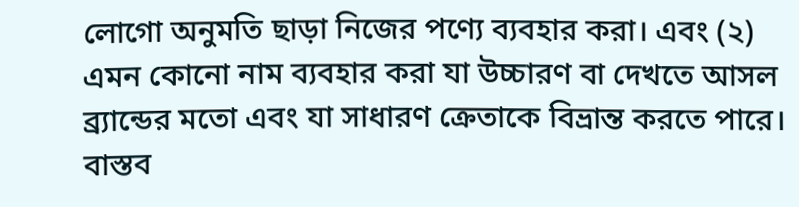লোগো অনুমতি ছাড়া নিজের পণ্যে ব্যবহার করা। এবং (২) এমন কোনো নাম ব্যবহার করা যা উচ্চারণ বা দেখতে আসল ব্র্যান্ডের মতো এবং যা সাধারণ ক্রেতাকে বিভ্রান্ত করতে পারে।
বাস্তব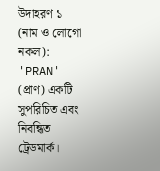উদাহরণ ১ (নাম ও লোগো নকল):
'PRAN' (প্রাণ) একটি সুপরিচিত এবং নিবন্ধিত ট্রেডমার্ক।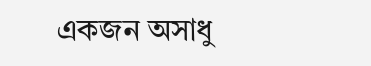একজন অসাধু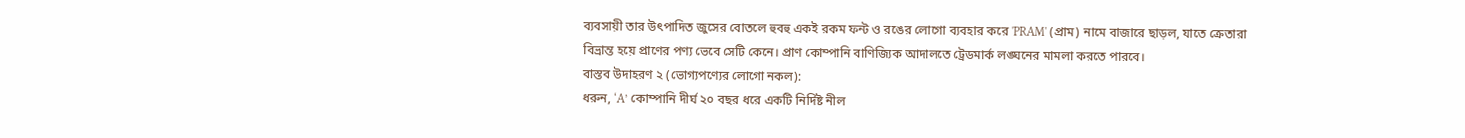ব্যবসায়ী তার উৎপাদিত জুসের বোতলে হুবহু একই রকম ফন্ট ও রঙের লোগো ব্যবহার করে 'PRAM' (প্রাম) নামে বাজারে ছাড়ল, যাতে ক্রেতারা বিভ্রান্ত হয়ে প্রাণের পণ্য ভেবে সেটি কেনে। প্রাণ কোম্পানি বাণিজ্যিক আদালতে ট্রেডমার্ক লঙ্ঘনের মামলা করতে পারবে।
বাস্তব উদাহরণ ২ (ভোগ্যপণ্যের লোগো নকল):
ধরুন, ‘A’ কোম্পানি দীর্ঘ ২০ বছর ধরে একটি নির্দিষ্ট নীল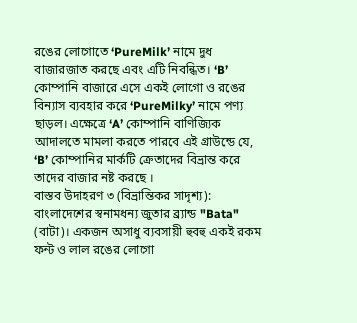রঙের লোগোতে ‘PureMilk’ নামে দুধ বাজারজাত করছে এবং এটি নিবন্ধিত। ‘B’ কোম্পানি বাজারে এসে একই লোগো ও রঙের বিন্যাস ব্যবহার করে ‘PureMilky’ নামে পণ্য ছাড়ল। এক্ষেত্রে ‘A’ কোম্পানি বাণিজ্যিক আদালতে মামলা করতে পারবে এই গ্রাউন্ডে যে, ‘B’ কোম্পানির মার্কটি ক্রেতাদের বিভ্রান্ত করে তাদের বাজার নষ্ট করছে ।
বাস্তব উদাহরণ ৩ (বিভ্রান্তিকর সাদৃশ্য):
বাংলাদেশের স্বনামধন্য জুতার ব্র্যান্ড "Bata" (বাটা)। একজন অসাধু ব্যবসায়ী হুবহু একই রকম ফন্ট ও লাল রঙের লোগো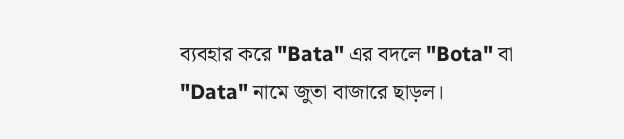ব্যবহার করে "Bata" এর বদলে "Bota" বা "Data" নামে জুতা বাজারে ছাড়ল।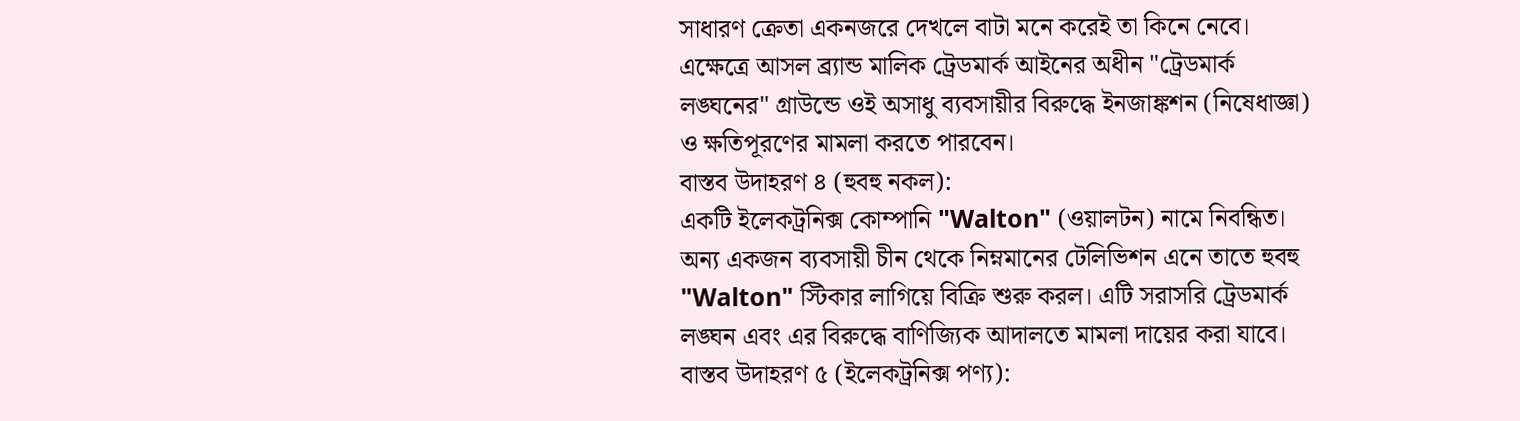সাধারণ ক্রেতা একনজরে দেখলে বাটা মনে করেই তা কিনে নেবে। এক্ষেত্রে আসল ব্র্যান্ড মালিক ট্রেডমার্ক আইনের অধীন "ট্রেডমার্ক লঙ্ঘনের" গ্রাউন্ডে ওই অসাধু ব্যবসায়ীর বিরুদ্ধে ইনজাঙ্কশন (নিষেধাজ্ঞা) ও ক্ষতিপূরণের মামলা করতে পারবেন।
বাস্তব উদাহরণ ৪ (হুবহু নকল):
একটি ইলেকট্রনিক্স কোম্পানি "Walton" (ওয়ালটন) নামে নিবন্ধিত। অন্য একজন ব্যবসায়ী চীন থেকে নিম্নমানের টেলিভিশন এনে তাতে হুবহু "Walton" স্টিকার লাগিয়ে বিক্রি শুরু করল। এটি সরাসরি ট্রেডমার্ক লঙ্ঘন এবং এর বিরুদ্ধে বাণিজ্যিক আদালতে মামলা দায়ের করা যাবে।
বাস্তব উদাহরণ ৫ (ইলেকট্রনিক্স পণ্য):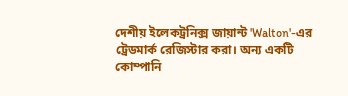দেশীয় ইলেকট্রনিক্স জায়ান্ট 'Walton'-এর ট্রেডমার্ক রেজিস্টার করা। অন্য একটি কোম্পানি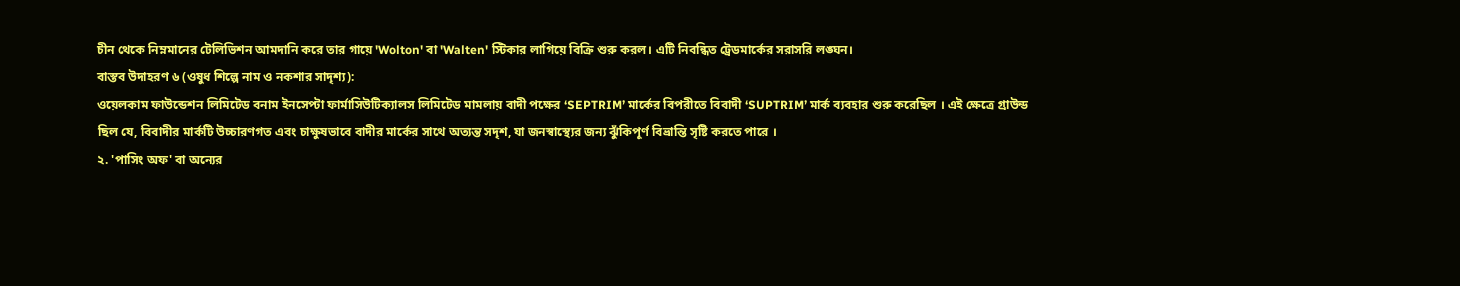চীন থেকে নিম্নমানের টেলিভিশন আমদানি করে তার গায়ে 'Wolton' বা 'Walten' স্টিকার লাগিয়ে বিক্রি শুরু করল। এটি নিবন্ধিত ট্রেডমার্কের সরাসরি লঙ্ঘন।
বাস্তব উদাহরণ ৬ (ওষুধ শিল্পে নাম ও নকশার সাদৃশ্য):
ওয়েলকাম ফাউন্ডেশন লিমিটেড বনাম ইনসেপ্টা ফার্মাসিউটিক্যালস লিমিটেড মামলায় বাদী পক্ষের ‘SEPTRIM’ মার্কের বিপরীতে বিবাদী ‘SUPTRIM’ মার্ক ব্যবহার শুরু করেছিল । এই ক্ষেত্রে গ্রাউন্ড ছিল যে, বিবাদীর মার্কটি উচ্চারণগত এবং চাক্ষুষভাবে বাদীর মার্কের সাথে অত্যন্ত সদৃশ, যা জনস্বাস্থ্যের জন্য ঝুঁকিপূর্ণ বিভ্রান্তি সৃষ্টি করতে পারে ।
২. 'পাসিং অফ' বা অন্যের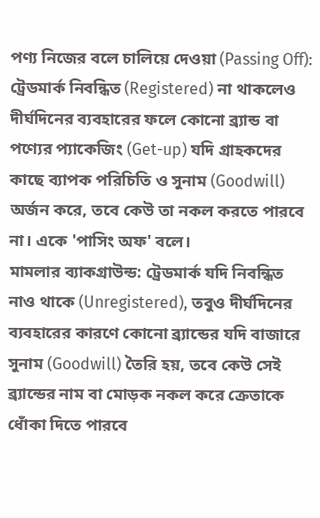পণ্য নিজের বলে চালিয়ে দেওয়া (Passing Off):
ট্রেডমার্ক নিবন্ধিত (Registered) না থাকলেও দীর্ঘদিনের ব্যবহারের ফলে কোনো ব্র্যান্ড বা পণ্যের প্যাকেজিং (Get-up) যদি গ্রাহকদের কাছে ব্যাপক পরিচিতি ও সুনাম (Goodwill) অর্জন করে, তবে কেউ তা নকল করতে পারবে না। একে 'পাসিং অফ' বলে।
মামলার ব্যাকগ্রাউন্ড: ট্রেডমার্ক যদি নিবন্ধিত নাও থাকে (Unregistered), তবুও দীর্ঘদিনের ব্যবহারের কারণে কোনো ব্র্যান্ডের যদি বাজারে সুনাম (Goodwill) তৈরি হয়, তবে কেউ সেই ব্র্যান্ডের নাম বা মোড়ক নকল করে ক্রেতাকে ধোঁকা দিতে পারবে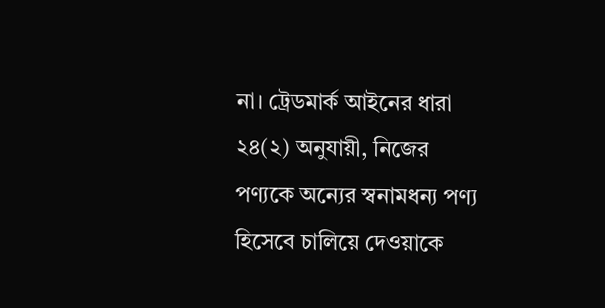না। ট্রেডমার্ক আইনের ধারা ২৪(২) অনুযায়ী, নিজের পণ্যকে অন্যের স্বনামধন্য পণ্য হিসেবে চালিয়ে দেওয়াকে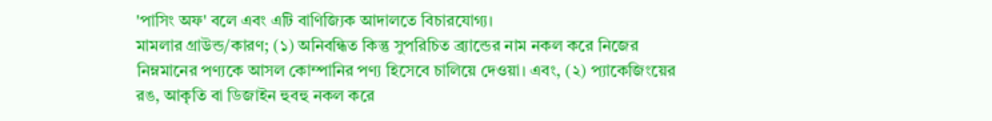'পাসিং অফ' বলে এবং এটি বাণিজ্যিক আদালতে বিচারযোগ্য।
মামলার গ্রাউন্ড/কারণ; (১) অনিবন্ধিত কিন্তু সুপরিচিত ব্র্যান্ডের নাম নকল করে নিজের নিম্নমানের পণ্যকে আসল কোম্পানির পণ্য হিসেবে চালিয়ে দেওয়া। এবং, (২) প্যাকেজিংয়ের রঙ, আকৃতি বা ডিজাইন হুবহু নকল করে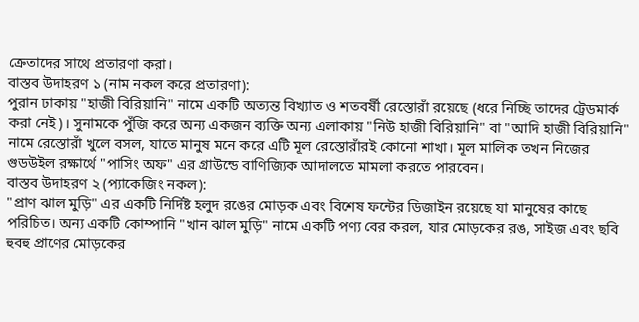ক্রেতাদের সাথে প্রতারণা করা।
বাস্তব উদাহরণ ১ (নাম নকল করে প্রতারণা):
পুরান ঢাকায় "হাজী বিরিয়ানি" নামে একটি অত্যন্ত বিখ্যাত ও শতবর্ষী রেস্তোরাঁ রয়েছে (ধরে নিচ্ছি তাদের ট্রেডমার্ক করা নেই)। সুনামকে পুঁজি করে অন্য একজন ব্যক্তি অন্য এলাকায় "নিউ হাজী বিরিয়ানি" বা "আদি হাজী বিরিয়ানি" নামে রেস্তোরাঁ খুলে বসল, যাতে মানুষ মনে করে এটি মূল রেস্তোরাঁরই কোনো শাখা। মূল মালিক তখন নিজের গুডউইল রক্ষার্থে "পাসিং অফ" এর গ্রাউন্ডে বাণিজ্যিক আদালতে মামলা করতে পারবেন।
বাস্তব উদাহরণ ২ (প্যাকেজিং নকল):
"প্রাণ ঝাল মুড়ি" এর একটি নির্দিষ্ট হলুদ রঙের মোড়ক এবং বিশেষ ফন্টের ডিজাইন রয়েছে যা মানুষের কাছে পরিচিত। অন্য একটি কোম্পানি "খান ঝাল মুড়ি" নামে একটি পণ্য বের করল, যার মোড়কের রঙ, সাইজ এবং ছবি হুবহু প্রাণের মোড়কের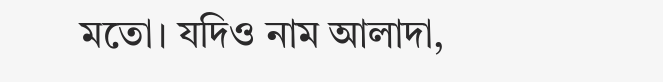মতো। যদিও নাম আলাদা,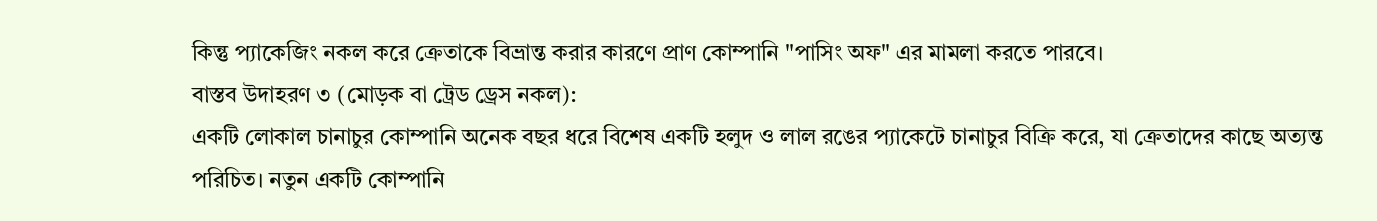কিন্তু প্যাকেজিং নকল করে ক্রেতাকে বিভ্রান্ত করার কারণে প্রাণ কোম্পানি "পাসিং অফ" এর মামলা করতে পারবে।
বাস্তব উদাহরণ ৩ (মোড়ক বা ট্রেড ড্রেস নকল):
একটি লোকাল চানাচুর কোম্পানি অনেক বছর ধরে বিশেষ একটি হলুদ ও লাল রঙের প্যাকেটে চানাচুর বিক্রি করে, যা ক্রেতাদের কাছে অত্যন্ত পরিচিত। নতুন একটি কোম্পানি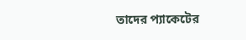তাদের প্যাকেটের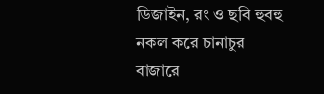ডিজাইন, রং ও ছবি হুবহু নকল করে চানাচুর বাজারে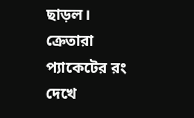ছাড়ল। ক্রেতারা প্যাকেটের রং দেখে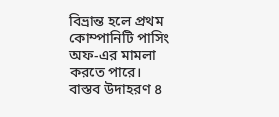বিভ্রান্ত হলে প্রথম কোম্পানিটি পাসিং অফ-এর মামলা করতে পারে।
বাস্তব উদাহরণ ৪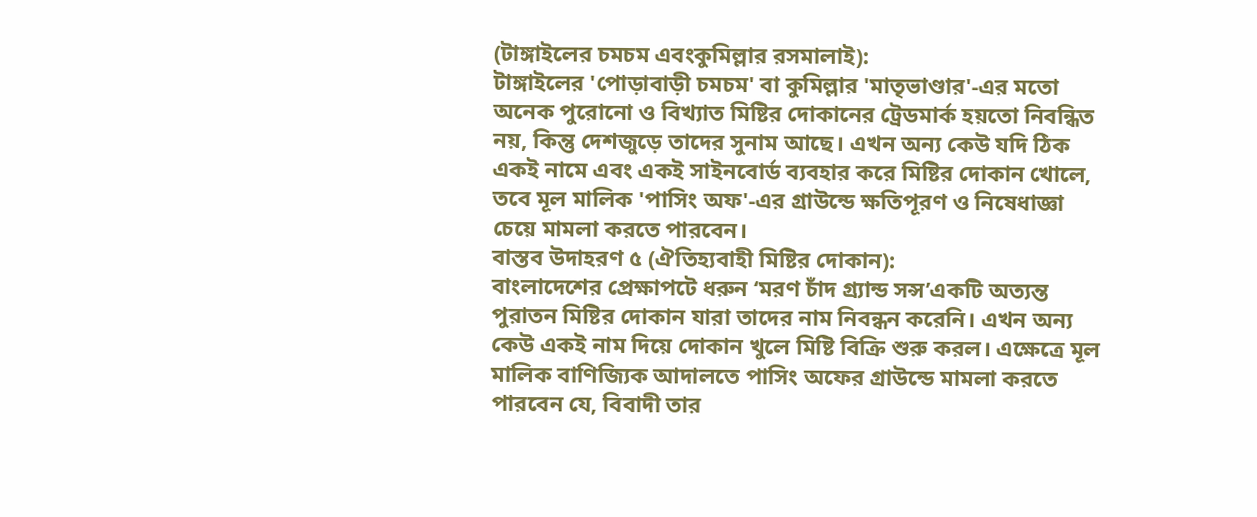(টাঙ্গাইলের চমচম এবংকুমিল্লার রসমালাই):
টাঙ্গাইলের 'পোড়াবাড়ী চমচম' বা কুমিল্লার 'মাতৃভাণ্ডার'-এর মতো অনেক পুরোনো ও বিখ্যাত মিষ্টির দোকানের ট্রেডমার্ক হয়তো নিবন্ধিত নয়, কিন্তু দেশজুড়ে তাদের সুনাম আছে। এখন অন্য কেউ যদি ঠিক একই নামে এবং একই সাইনবোর্ড ব্যবহার করে মিষ্টির দোকান খোলে, তবে মূল মালিক 'পাসিং অফ'-এর গ্রাউন্ডে ক্ষতিপূরণ ও নিষেধাজ্ঞা চেয়ে মামলা করতে পারবেন।
বাস্তব উদাহরণ ৫ (ঐতিহ্যবাহী মিষ্টির দোকান):
বাংলাদেশের প্রেক্ষাপটে ধরুন ‘মরণ চাঁদ গ্র্যান্ড সন্স’একটি অত্যন্ত পুরাতন মিষ্টির দোকান যারা তাদের নাম নিবন্ধন করেনি। এখন অন্য কেউ একই নাম দিয়ে দোকান খুলে মিষ্টি বিক্রি শুরু করল। এক্ষেত্রে মূল মালিক বাণিজ্যিক আদালতে পাসিং অফের গ্রাউন্ডে মামলা করতে পারবেন যে, বিবাদী তার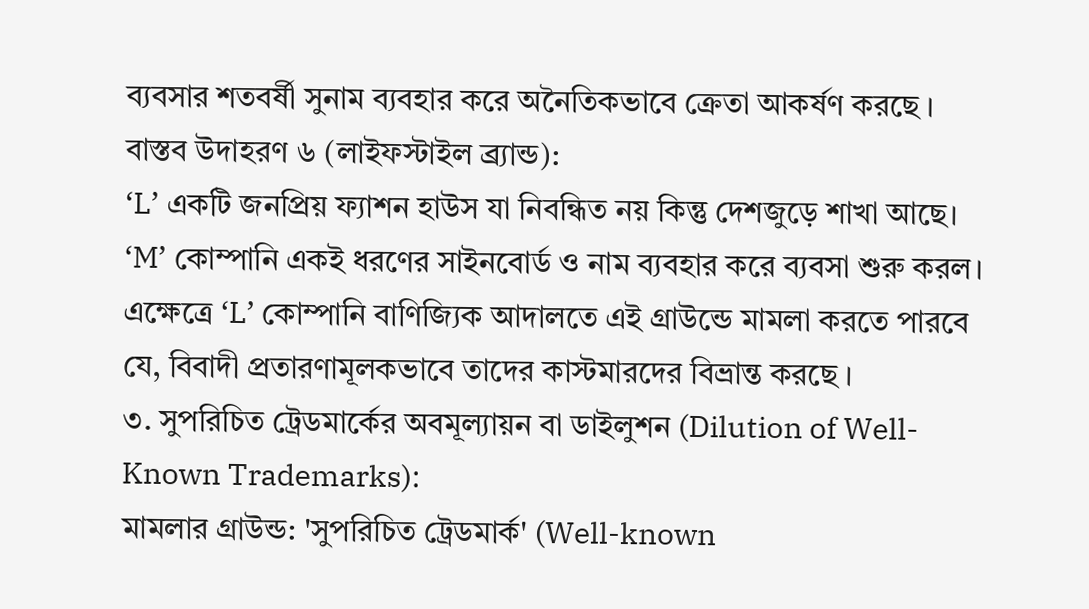ব্যবসার শতবর্ষী সুনাম ব্যবহার করে অনৈতিকভাবে ক্রেতা আকর্ষণ করছে ।
বাস্তব উদাহরণ ৬ (লাইফস্টাইল ব্র্যান্ড):
‘L’ একটি জনপ্রিয় ফ্যাশন হাউস যা নিবন্ধিত নয় কিন্তু দেশজুড়ে শাখা আছে। ‘M’ কোম্পানি একই ধরণের সাইনবোর্ড ও নাম ব্যবহার করে ব্যবসা শুরু করল। এক্ষেত্রে ‘L’ কোম্পানি বাণিজ্যিক আদালতে এই গ্রাউন্ডে মামলা করতে পারবে যে, বিবাদী প্রতারণামূলকভাবে তাদের কাস্টমারদের বিভ্রান্ত করছে ।
৩. সুপরিচিত ট্রেডমার্কের অবমূল্যায়ন বা ডাইলুশন (Dilution of Well-Known Trademarks):
মামলার গ্রাউন্ড: 'সুপরিচিত ট্রেডমার্ক' (Well-known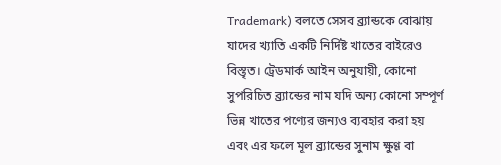Trademark) বলতে সেসব ব্র্যান্ডকে বোঝায় যাদের খ্যাতি একটি নির্দিষ্ট খাতের বাইরেও বিস্তৃত। ট্রেডমার্ক আইন অনুযায়ী, কোনো সুপরিচিত ব্র্যান্ডের নাম যদি অন্য কোনো সম্পূর্ণ ভিন্ন খাতের পণ্যের জন্যও ব্যবহার করা হয় এবং এর ফলে মূল ব্র্যান্ডের সুনাম ক্ষুণ্ণ বা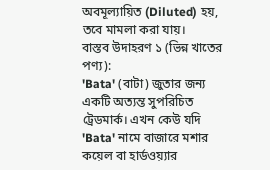অবমূল্যায়িত (Diluted) হয়, তবে মামলা করা যায়।
বাস্তব উদাহরণ ১ (ভিন্ন খাতের পণ্য):
'Bata' (বাটা) জুতার জন্য একটি অত্যন্ত সুপরিচিত ট্রেডমার্ক। এখন কেউ যদি 'Bata' নামে বাজারে মশার কয়েল বা হার্ডওয়্যার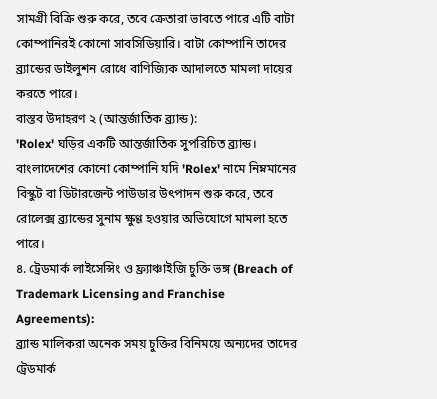সামগ্রী বিক্রি শুরু করে, তবে ক্রেতারা ভাবতে পারে এটি বাটা কোম্পানিরই কোনো সাবসিডিয়ারি। বাটা কোম্পানি তাদের ব্র্যান্ডের ডাইলুশন রোধে বাণিজ্যিক আদালতে মামলা দায়ের করতে পারে।
বাস্তব উদাহরণ ২ (আন্তর্জাতিক ব্র্যান্ড):
'Rolex' ঘড়ির একটি আন্তর্জাতিক সুপরিচিত ব্র্যান্ড। বাংলাদেশের কোনো কোম্পানি যদি 'Rolex' নামে নিম্নমানের বিস্কুট বা ডিটারজেন্ট পাউডার উৎপাদন শুরু করে, তবে রোলেক্স ব্র্যান্ডের সুনাম ক্ষুণ্ণ হওয়ার অভিযোগে মামলা হতে পারে।
৪. ট্রেডমার্ক লাইসেন্সিং ও ফ্র্যাঞ্চাইজি চুক্তি ভঙ্গ (Breach of Trademark Licensing and Franchise Agreements):
ব্র্যান্ড মালিকরা অনেক সময় চুক্তির বিনিময়ে অন্যদের তাদের ট্রেডমার্ক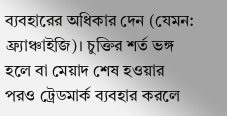ব্যবহারের অধিকার দেন (যেমন: ফ্র্যাঞ্চাইজি)। চুক্তির শর্ত ভঙ্গ হলে বা মেয়াদ শেষ হওয়ার পরও ট্রেডমার্ক ব্যবহার করলে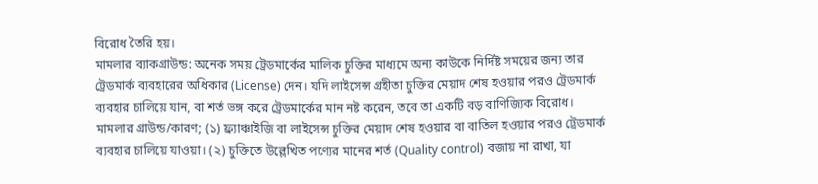বিরোধ তৈরি হয়।
মামলার ব্যাকগ্রাউন্ড: অনেক সময় ট্রেডমার্কের মালিক চুক্তির মাধ্যমে অন্য কাউকে নির্দিষ্ট সময়ের জন্য তার ট্রেডমার্ক ব্যবহারের অধিকার (License) দেন। যদি লাইসেন্স গ্রহীতা চুক্তির মেয়াদ শেষ হওয়ার পরও ট্রেডমার্ক ব্যবহার চালিয়ে যান, বা শর্ত ভঙ্গ করে ট্রেডমার্কের মান নষ্ট করেন, তবে তা একটি বড় বাণিজ্যিক বিরোধ।
মামলার গ্রাউন্ড/কারণ; (১) ফ্র্যাঞ্চাইজি বা লাইসেন্স চুক্তির মেয়াদ শেষ হওয়ার বা বাতিল হওয়ার পরও ট্রেডমার্ক ব্যবহার চালিয়ে যাওয়া। (২) চুক্তিতে উল্লেখিত পণ্যের মানের শর্ত (Quality control) বজায় না রাখা, যা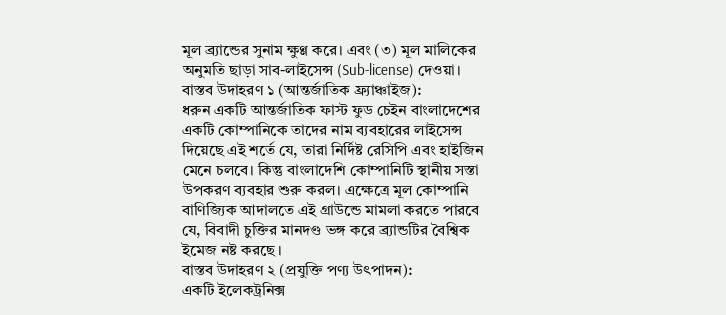মূল ব্র্যান্ডের সুনাম ক্ষুণ্ণ করে। এবং (৩) মূল মালিকের অনুমতি ছাড়া সাব-লাইসেন্স (Sub-license) দেওয়া।
বাস্তব উদাহরণ ১ (আন্তর্জাতিক ফ্র্যাঞ্চাইজ):
ধরুন একটি আন্তর্জাতিক ফাস্ট ফুড চেইন বাংলাদেশের একটি কোম্পানিকে তাদের নাম ব্যবহারের লাইসেন্স দিয়েছে এই শর্তে যে, তারা নির্দিষ্ট রেসিপি এবং হাইজিন মেনে চলবে। কিন্তু বাংলাদেশি কোম্পানিটি স্থানীয় সস্তা উপকরণ ব্যবহার শুরু করল। এক্ষেত্রে মূল কোম্পানি বাণিজ্যিক আদালতে এই গ্রাউন্ডে মামলা করতে পারবে যে, বিবাদী চুক্তির মানদণ্ড ভঙ্গ করে ব্র্যান্ডটির বৈশ্বিক ইমেজ নষ্ট করছে ।
বাস্তব উদাহরণ ২ (প্রযুক্তি পণ্য উৎপাদন):
একটি ইলেকট্রনিক্স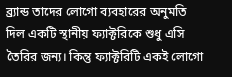ব্র্যান্ড তাদের লোগো ব্যবহারের অনুমতি দিল একটি স্থানীয় ফ্যাক্টরিকে শুধু এসি তৈরির জন্য। কিন্তু ফ্যাক্টরিটি একই লোগো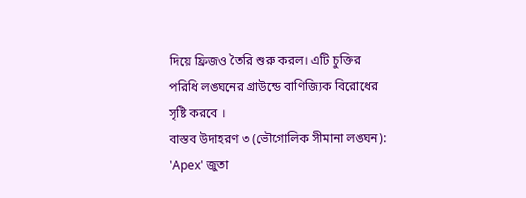দিয়ে ফ্রিজও তৈরি শুরু করল। এটি চুক্তির পরিধি লঙ্ঘনের গ্রাউন্ডে বাণিজ্যিক বিরোধের সৃষ্টি করবে ।
বাস্তব উদাহরণ ৩ (ভৌগোলিক সীমানা লঙ্ঘন):
'Apex' জুতা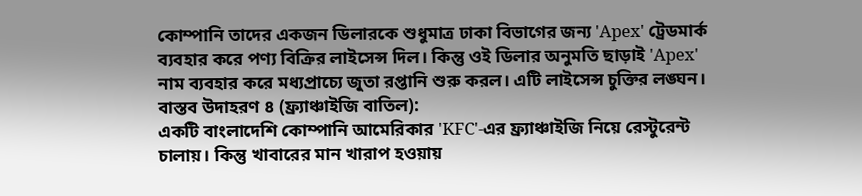কোম্পানি তাদের একজন ডিলারকে শুধুমাত্র ঢাকা বিভাগের জন্য 'Apex' ট্রেডমার্ক ব্যবহার করে পণ্য বিক্রির লাইসেন্স দিল। কিন্তু ওই ডিলার অনুমতি ছাড়াই 'Apex' নাম ব্যবহার করে মধ্যপ্রাচ্যে জুতা রপ্তানি শুরু করল। এটি লাইসেন্স চুক্তির লঙ্ঘন।
বাস্তব উদাহরণ ৪ (ফ্র্যাঞ্চাইজি বাতিল):
একটি বাংলাদেশি কোম্পানি আমেরিকার 'KFC'-এর ফ্র্যাঞ্চাইজি নিয়ে রেস্টুরেন্ট চালায়। কিন্তু খাবারের মান খারাপ হওয়ায়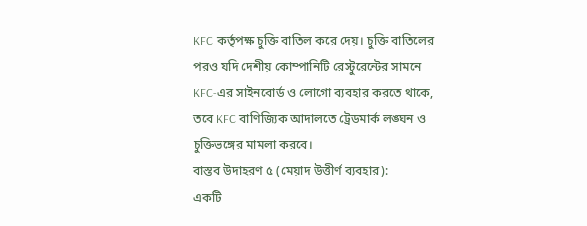KFC কর্তৃপক্ষ চুক্তি বাতিল করে দেয়। চুক্তি বাতিলের পরও যদি দেশীয় কোম্পানিটি রেস্টুরেন্টের সামনে KFC-এর সাইনবোর্ড ও লোগো ব্যবহার করতে থাকে, তবে KFC বাণিজ্যিক আদালতে ট্রেডমার্ক লঙ্ঘন ও চুক্তিভঙ্গের মামলা করবে।
বাস্তব উদাহরণ ৫ (মেয়াদ উত্তীর্ণ ব্যবহার):
একটি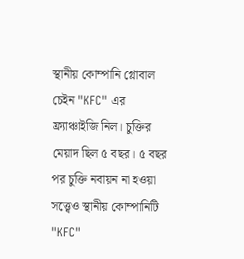স্থানীয় কোম্পানি গ্লোবাল চেইন "KFC" এর ফ্র্যাঞ্চাইজি নিল। চুক্তির মেয়াদ ছিল ৫ বছর। ৫ বছর পর চুক্তি নবায়ন না হওয়া সত্ত্বেও স্থানীয় কোম্পানিটি "KFC"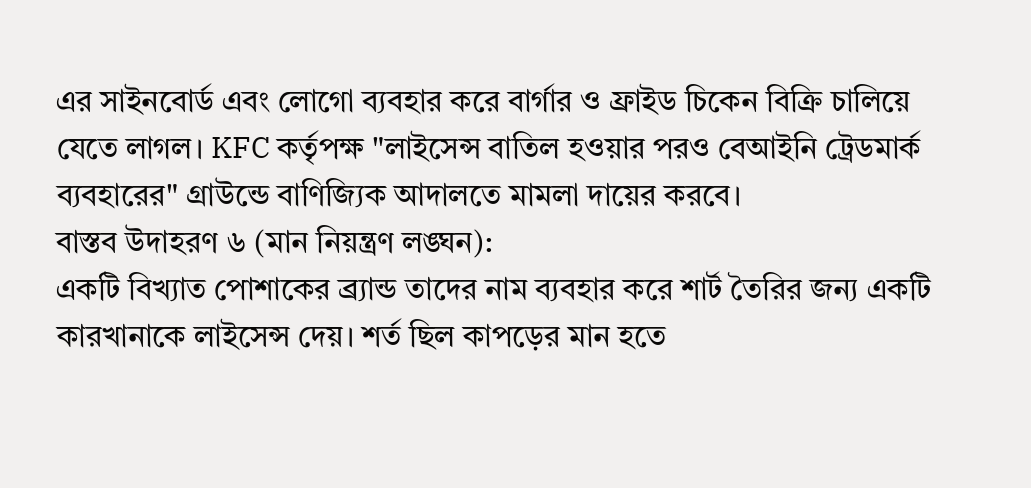এর সাইনবোর্ড এবং লোগো ব্যবহার করে বার্গার ও ফ্রাইড চিকেন বিক্রি চালিয়ে যেতে লাগল। KFC কর্তৃপক্ষ "লাইসেন্স বাতিল হওয়ার পরও বেআইনি ট্রেডমার্ক ব্যবহারের" গ্রাউন্ডে বাণিজ্যিক আদালতে মামলা দায়ের করবে।
বাস্তব উদাহরণ ৬ (মান নিয়ন্ত্রণ লঙ্ঘন):
একটি বিখ্যাত পোশাকের ব্র্যান্ড তাদের নাম ব্যবহার করে শার্ট তৈরির জন্য একটি কারখানাকে লাইসেন্স দেয়। শর্ত ছিল কাপড়ের মান হতে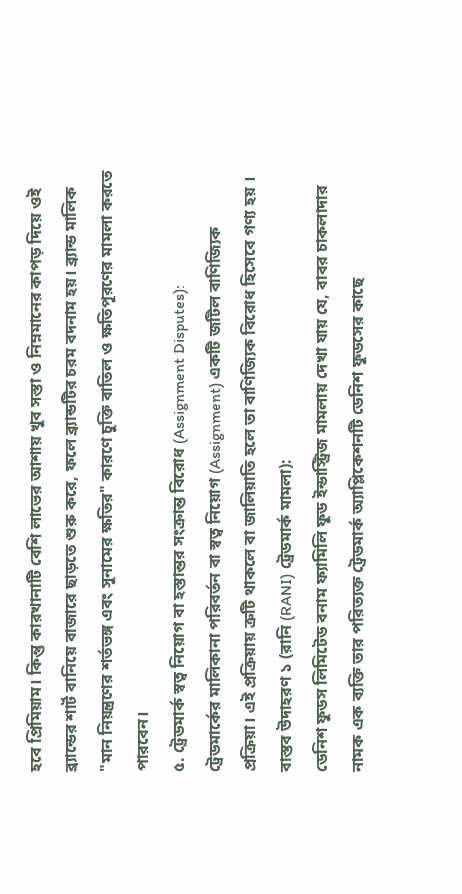হবে প্রিমিয়াম। কিন্তু কারখানাটি বেশি লাভের আশায় খুব সস্তা ও নিম্নমানের কাপড় দিয়ে ওই ব্র্যান্ডের শার্ট বানিয়ে বাজারে ছাড়তে শুরু করে, ফলে ব্র্যান্ডটির চরম বদনাম হয়। ব্র্যান্ড মালিক "মান নিয়ন্ত্রণের শর্তভঙ্গ এবং সুনামের ক্ষতির" কারণে চুক্তি বাতিল ও ক্ষতিপূরণের মামলা করতে পারবেন।
৫. ট্রেডমার্ক স্বত্ব নিয়োগ বা হস্তান্তর সংক্রান্ত বিরোধ (Assignment Disputes):
ট্রেডমার্কের মালিকানা পরিবর্তন বা স্বত্ব নিয়োগ (Assignment) একটি জটিল বাণিজ্যিক প্রক্রিয়া। এই প্রক্রিয়ায় ত্রুটি থাকলে বা জালিয়াতি হলে তা বাণিজ্যিক বিরোধ হিসেবে গণ্য হয় ।
বাস্তব উদাহরণ ১ (রানি (RANI) ট্রেডমার্ক মামলা):
ডেনিশ ফুডস লিমিটেড বনাম ফ্যামিলি ফুড ইন্ডাস্ট্রিজ মামলায় দেখা যায় যে, বাবর চাকলাদার নামক এক ব্যক্তি তার পরিত্যক্ত ট্রেডমার্ক অ্যাপ্লিকেশনটি ডেনিশ ফুডসের কাছে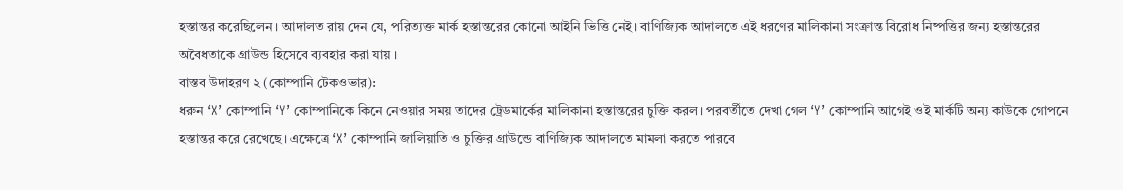হস্তান্তর করেছিলেন । আদালত রায় দেন যে, পরিত্যক্ত মার্ক হস্তান্তরের কোনো আইনি ভিত্তি নেই। বাণিজ্যিক আদালতে এই ধরণের মালিকানা সংক্রান্ত বিরোধ নিষ্পত্তির জন্য হস্তান্তরের অবৈধতাকে গ্রাউন্ড হিসেবে ব্যবহার করা যায় ।
বাস্তব উদাহরণ ২ (কোম্পানি টেকওভার):
ধরুন ‘X’ কোম্পানি ‘Y’ কোম্পানিকে কিনে নেওয়ার সময় তাদের ট্রেডমার্কের মালিকানা হস্তান্তরের চুক্তি করল। পরবর্তীতে দেখা গেল ‘Y’ কোম্পানি আগেই ওই মার্কটি অন্য কাউকে গোপনে হস্তান্তর করে রেখেছে। এক্ষেত্রে ‘X’ কোম্পানি জালিয়াতি ও চুক্তির গ্রাউন্ডে বাণিজ্যিক আদালতে মামলা করতে পারবে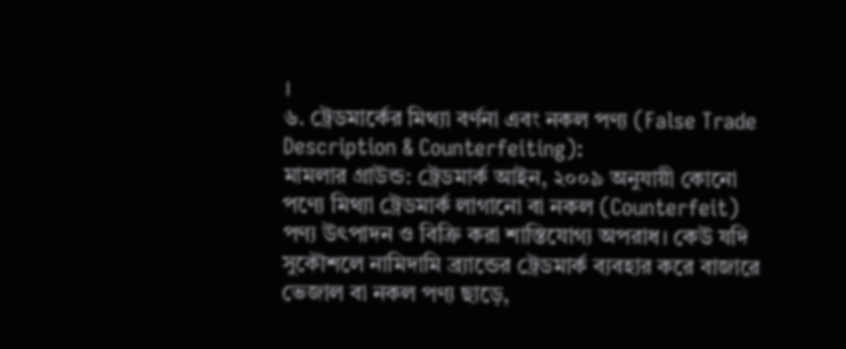।
৬. ট্রেডমার্কের মিথ্যা বর্ণনা এবং নকল পণ্য (False Trade Description & Counterfeiting):
মামলার গ্রাউন্ড: ট্রেডমার্ক আইন, ২০০৯ অনুযায়ী কোনো পণ্যে মিথ্যা ট্রেডমার্ক লাগানো বা নকল (Counterfeit) পণ্য উৎপাদন ও বিক্রি করা শাস্তিযোগ্য অপরাধ। কেউ যদি সুকৌশলে নামিদামি ব্র্যান্ডের ট্রেডমার্ক ব্যবহার করে বাজারে ভেজাল বা নকল পণ্য ছাড়ে,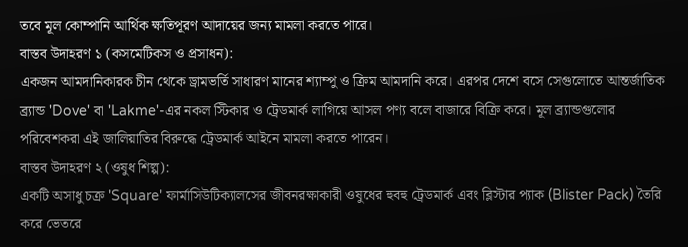তবে মূল কোম্পানি আর্থিক ক্ষতিপূরণ আদায়ের জন্য মামলা করতে পারে।
বাস্তব উদাহরণ ১ (কসমেটিকস ও প্রসাধন):
একজন আমদানিকারক চীন থেকে ড্রামভর্তি সাধারণ মানের শ্যাম্পু ও ক্রিম আমদানি করে। এরপর দেশে বসে সেগুলোতে আন্তর্জাতিক ব্র্যান্ড 'Dove' বা 'Lakme'-এর নকল স্টিকার ও ট্রেডমার্ক লাগিয়ে আসল পণ্য বলে বাজারে বিক্রি করে। মূল ব্র্যান্ডগুলোর পরিবেশকরা এই জালিয়াতির বিরুদ্ধে ট্রেডমার্ক আইনে মামলা করতে পারেন।
বাস্তব উদাহরণ ২ (ওষুধ শিল্প):
একটি অসাধু চক্র 'Square' ফার্মাসিউটিক্যালসের জীবনরক্ষাকারী ওষুধের হুবহু ট্রেডমার্ক এবং ব্লিস্টার প্যাক (Blister Pack) তৈরি করে ভেতরে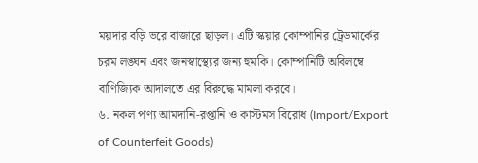ময়দার বড়ি ভরে বাজারে ছাড়ল। এটি স্কয়ার কোম্পানির ট্রেডমার্কের চরম লঙ্ঘন এবং জনস্বাস্থ্যের জন্য হুমকি। কোম্পানিটি অবিলম্বে বাণিজ্যিক আদালতে এর বিরুদ্ধে মামলা করবে।
৬. নকল পণ্য আমদানি-রপ্তানি ও কাস্টমস বিরোধ (Import/Export of Counterfeit Goods)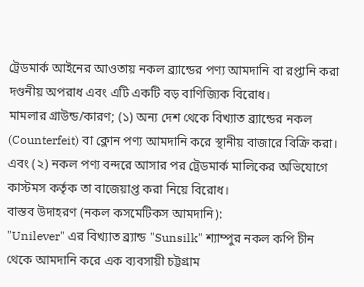ট্রেডমার্ক আইনের আওতায় নকল ব্র্যান্ডের পণ্য আমদানি বা রপ্তানি করা দণ্ডনীয় অপরাধ এবং এটি একটি বড় বাণিজ্যিক বিরোধ।
মামলার গ্রাউন্ড/কারণ; (১) অন্য দেশ থেকে বিখ্যাত ব্র্যান্ডের নকল (Counterfeit) বা ক্লোন পণ্য আমদানি করে স্থানীয় বাজারে বিক্রি করা। এবং (২) নকল পণ্য বন্দরে আসার পর ট্রেডমার্ক মালিকের অভিযোগে কাস্টমস কর্তৃক তা বাজেয়াপ্ত করা নিয়ে বিরোধ।
বাস্তব উদাহরণ (নকল কসমেটিকস আমদানি):
"Unilever" এর বিখ্যাত ব্র্যান্ড "Sunsilk" শ্যাম্পুর নকল কপি চীন থেকে আমদানি করে এক ব্যবসায়ী চট্টগ্রাম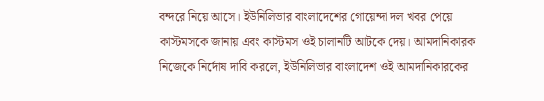বন্দরে নিয়ে আসে। ইউনিলিভার বাংলাদেশের গোয়েন্দা দল খবর পেয়ে কাস্টমসকে জানায় এবং কাস্টমস ওই চালানটি আটকে দেয়। আমদানিকারক নিজেকে নির্দোষ দাবি করলে, ইউনিলিভার বাংলাদেশ ওই আমদানিকারকের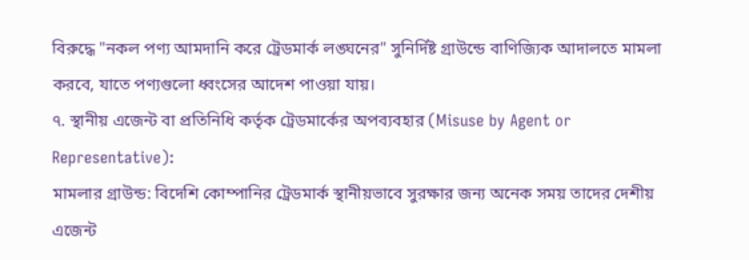বিরুদ্ধে "নকল পণ্য আমদানি করে ট্রেডমার্ক লঙ্ঘনের" সুনির্দিষ্ট গ্রাউন্ডে বাণিজ্যিক আদালতে মামলা করবে, যাতে পণ্যগুলো ধ্বংসের আদেশ পাওয়া যায়।
৭. স্থানীয় এজেন্ট বা প্রতিনিধি কর্তৃক ট্রেডমার্কের অপব্যবহার (Misuse by Agent or Representative):
মামলার গ্রাউন্ড: বিদেশি কোম্পানির ট্রেডমার্ক স্থানীয়ভাবে সুরক্ষার জন্য অনেক সময় তাদের দেশীয় এজেন্ট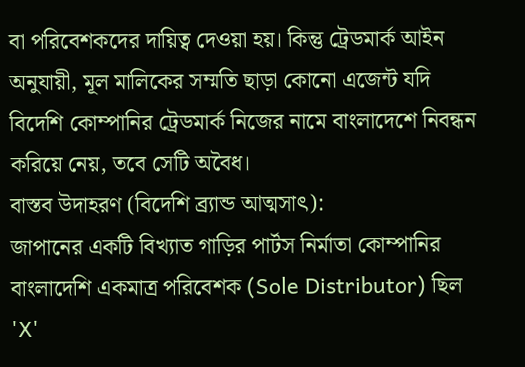বা পরিবেশকদের দায়িত্ব দেওয়া হয়। কিন্তু ট্রেডমার্ক আইন অনুযায়ী, মূল মালিকের সম্মতি ছাড়া কোনো এজেন্ট যদি বিদেশি কোম্পানির ট্রেডমার্ক নিজের নামে বাংলাদেশে নিবন্ধন করিয়ে নেয়, তবে সেটি অবৈধ।
বাস্তব উদাহরণ (বিদেশি ব্র্যান্ড আত্মসাৎ):
জাপানের একটি বিখ্যাত গাড়ির পার্টস নির্মাতা কোম্পানির বাংলাদেশি একমাত্র পরিবেশক (Sole Distributor) ছিল 'X'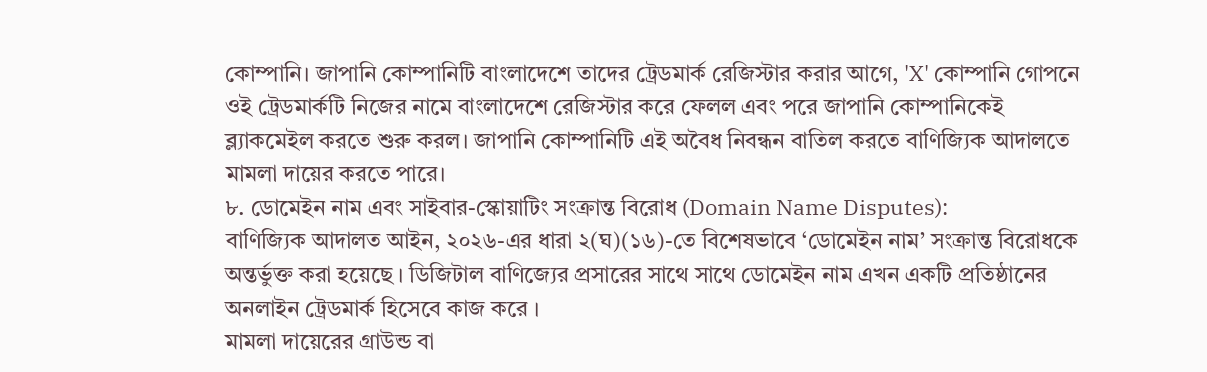কোম্পানি। জাপানি কোম্পানিটি বাংলাদেশে তাদের ট্রেডমার্ক রেজিস্টার করার আগে, 'X' কোম্পানি গোপনে ওই ট্রেডমার্কটি নিজের নামে বাংলাদেশে রেজিস্টার করে ফেলল এবং পরে জাপানি কোম্পানিকেই ব্ল্যাকমেইল করতে শুরু করল। জাপানি কোম্পানিটি এই অবৈধ নিবন্ধন বাতিল করতে বাণিজ্যিক আদালতে মামলা দায়ের করতে পারে।
৮. ডোমেইন নাম এবং সাইবার-স্কোয়াটিং সংক্রান্ত বিরোধ (Domain Name Disputes):
বাণিজ্যিক আদালত আইন, ২০২৬-এর ধারা ২(ঘ)(১৬)-তে বিশেষভাবে ‘ডোমেইন নাম’ সংক্রান্ত বিরোধকে অন্তর্ভুক্ত করা হয়েছে । ডিজিটাল বাণিজ্যের প্রসারের সাথে সাথে ডোমেইন নাম এখন একটি প্রতিষ্ঠানের অনলাইন ট্রেডমার্ক হিসেবে কাজ করে ।
মামলা দায়েরের গ্রাউন্ড বা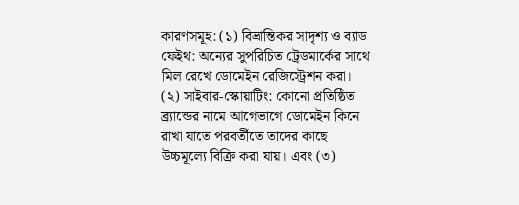কারণসমূহ: (১) বিভ্রান্তিকর সাদৃশ্য ও ব্যাড ফেইথ: অন্যের সুপরিচিত ট্রেডমার্কের সাথে মিল রেখে ডোমেইন রেজিস্ট্রেশন করা। (২) সাইবার-স্কোয়াটিং: কোনো প্রতিষ্ঠিত ব্র্যান্ডের নামে আগেভাগে ডোমেইন কিনে রাখা যাতে পরবর্তীতে তাদের কাছে উচ্চমূল্যে বিক্রি করা যায়। এবং (৩)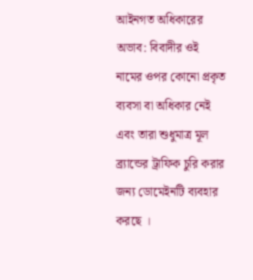আইনগত অধিকারের অভাব: বিবাদীর ওই নামের ওপর কোনো প্রকৃত ব্যবসা বা অধিকার নেই এবং তারা শুধুমাত্র মূল ব্র্যান্ডের ট্রাফিক চুরি করার জন্য ডোমেইনটি ব্যবহার করছে ।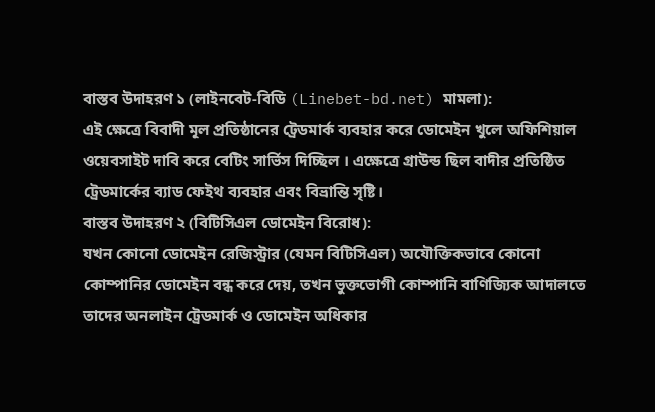বাস্তব উদাহরণ ১ (লাইনবেট-বিডি (Linebet-bd.net) মামলা):
এই ক্ষেত্রে বিবাদী মূল প্রতিষ্ঠানের ট্রেডমার্ক ব্যবহার করে ডোমেইন খুলে অফিশিয়াল ওয়েবসাইট দাবি করে বেটিং সার্ভিস দিচ্ছিল । এক্ষেত্রে গ্রাউন্ড ছিল বাদীর প্রতিষ্ঠিত ট্রেডমার্কের ব্যাড ফেইথ ব্যবহার এবং বিভ্রান্তি সৃষ্টি।
বাস্তব উদাহরণ ২ (বিটিসিএল ডোমেইন বিরোধ):
যখন কোনো ডোমেইন রেজিস্ট্রার (যেমন বিটিসিএল) অযৌক্তিকভাবে কোনো কোম্পানির ডোমেইন বন্ধ করে দেয়, তখন ভুক্তভোগী কোম্পানি বাণিজ্যিক আদালতে তাদের অনলাইন ট্রেডমার্ক ও ডোমেইন অধিকার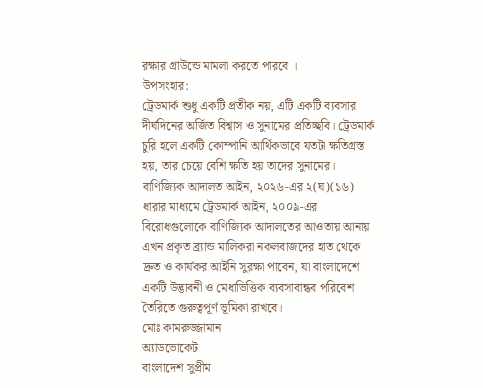রক্ষার গ্রাউন্ডে মামলা করতে পারবে ।
উপসংহার:
ট্রেডমার্ক শুধু একটি প্রতীক নয়, এটি একটি ব্যবসার দীর্ঘদিনের অর্জিত বিশ্বাস ও সুনামের প্রতিচ্ছবি। ট্রেডমার্ক চুরি হলে একটি কোম্পানি আর্থিকভাবে যতটা ক্ষতিগ্রস্ত হয়, তার চেয়ে বেশি ক্ষতি হয় তাদের সুনামের। বাণিজ্যিক আদালত আইন, ২০২৬-এর ২(ঘ)(১৬) ধারার মাধ্যমে ট্রেডমার্ক আইন, ২০০৯-এর বিরোধগুলোকে বাণিজ্যিক আদালতের আওতায় আনায় এখন প্রকৃত ব্র্যান্ড মালিকরা নকলবাজদের হাত থেকে দ্রুত ও কার্যকর আইনি সুরক্ষা পাবেন, যা বাংলাদেশে একটি উদ্ভাবনী ও মেধাভিত্তিক ব্যবসাবান্ধব পরিবেশ তৈরিতে গুরুত্বপূর্ণ ভূমিকা রাখবে।
মোঃ কামরুজ্জামান
অ্যাডভোকেট
বাংলাদেশ সুপ্রীম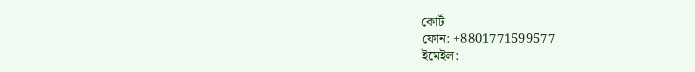কোর্ট
ফোন: +8801771599577
ইমেইল: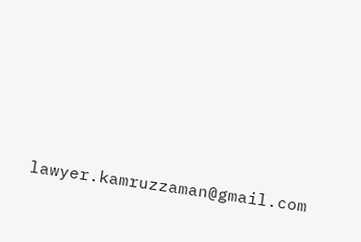lawyer.kamruzzaman@gmail.com